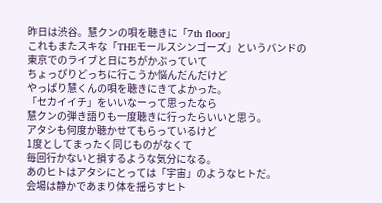昨日は渋谷。慧クンの唄を聴きに「7th floor」
これもまたスキな「THEモールスシンゴーズ」というバンドの
東京でのライブと日にちがかぶっていて
ちょっぴりどっちに行こうか悩んだんだけど
やっぱり慧くんの唄を聴きにきてよかった。
「セカイイチ」をいいなーって思ったなら
慧クンの弾き語りも一度聴きに行ったらいいと思う。
アタシも何度か聴かせてもらっているけど
1度としてまったく同じものがなくて
毎回行かないと損するような気分になる。
あのヒトはアタシにとっては「宇宙」のようなヒトだ。
会場は静かであまり体を揺らすヒト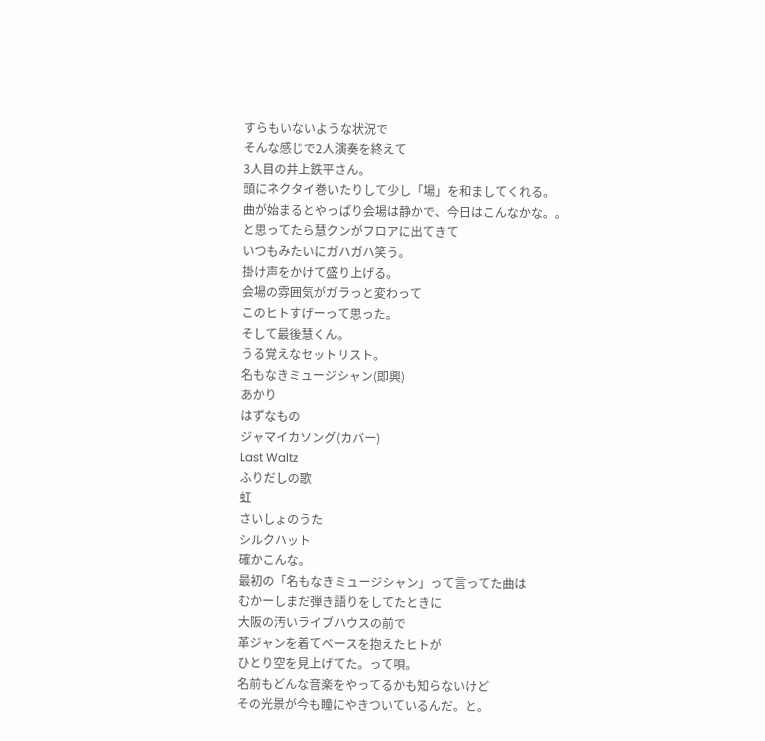すらもいないような状況で
そんな感じで2人演奏を終えて
3人目の井上鉄平さん。
頭にネクタイ巻いたりして少し「場」を和ましてくれる。
曲が始まるとやっぱり会場は静かで、今日はこんなかな。。
と思ってたら慧クンがフロアに出てきて
いつもみたいにガハガハ笑う。
掛け声をかけて盛り上げる。
会場の雰囲気がガラっと変わって
このヒトすげーって思った。
そして最後慧くん。
うる覚えなセットリスト。
名もなきミュージシャン(即興)
あかり
はずなもの
ジャマイカソング(カバー)
Last Waltz
ふりだしの歌
虹
さいしょのうた
シルクハット
確かこんな。
最初の「名もなきミュージシャン」って言ってた曲は
むかーしまだ弾き語りをしてたときに
大阪の汚いライブハウスの前で
革ジャンを着てベースを抱えたヒトが
ひとり空を見上げてた。って唄。
名前もどんな音楽をやってるかも知らないけど
その光景が今も瞳にやきついているんだ。と。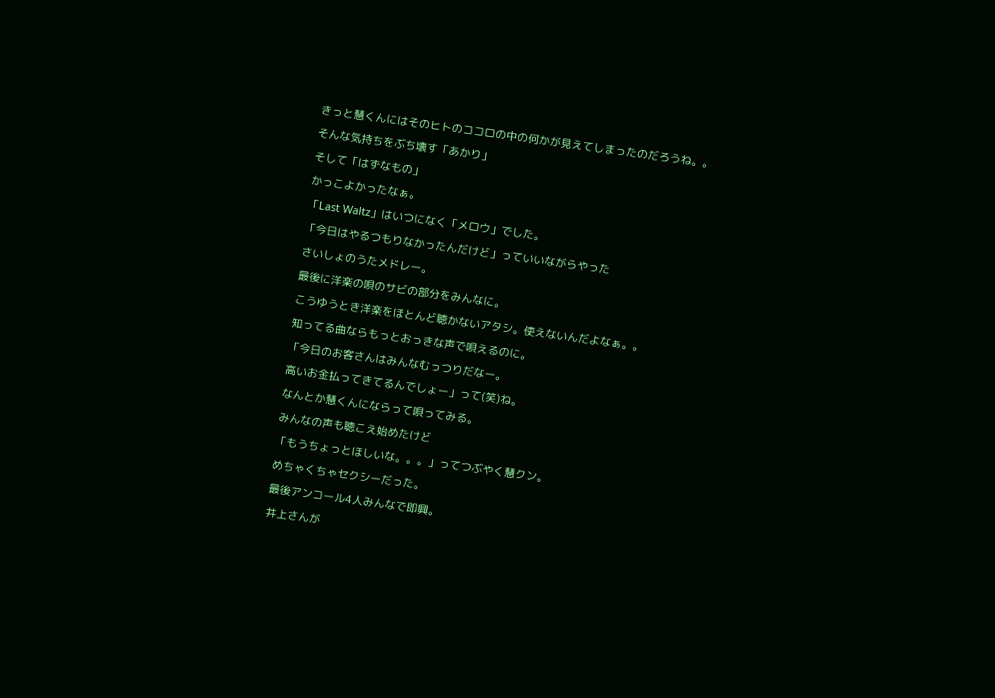きっと慧くんにはそのヒトのココロの中の何かが見えてしまったのだろうね。。
そんな気持ちをぶち壊す「あかり」
そして「はずなもの」
かっこよかったなぁ。
「Last Waltz」はいつになく「メロウ」でした。
「今日はやるつもりなかったんだけど」っていいながらやった
さいしょのうたメドレー。
最後に洋楽の唄のサビの部分をみんなに。
こうゆうとき洋楽をほとんど聴かないアタシ。使えないんだよなぁ。。
知ってる曲ならもっとおっきな声で唄えるのに。
「今日のお客さんはみんなむっつりだなー。
高いお金払ってきてるんでしょー」って(笑)ね。
なんとか慧くんにならって唄ってみる。
みんなの声も聴こえ始めたけど
「もうちょっとほしいな。。。」ってつぶやく慧クン。
めちゃくちゃセクシーだった。
最後アンコール4人みんなで即興。
井上さんが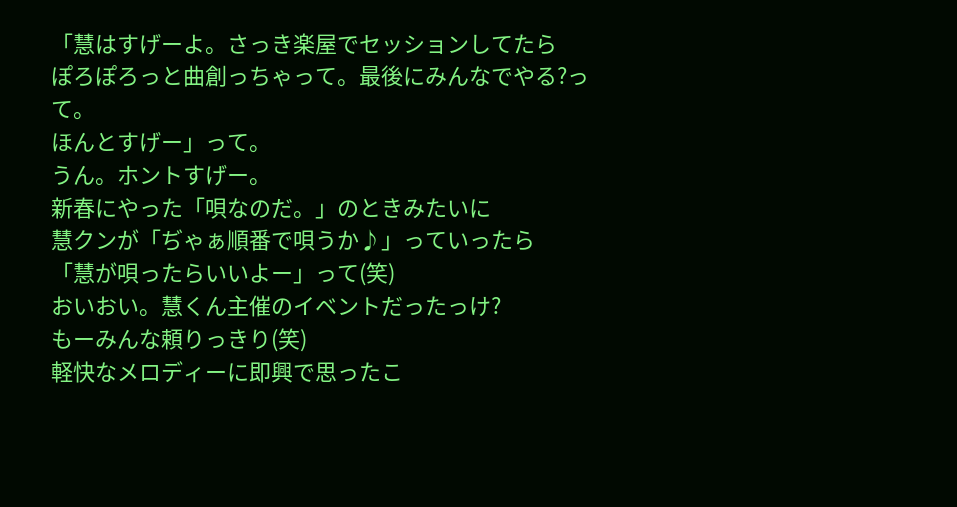「慧はすげーよ。さっき楽屋でセッションしてたら
ぽろぽろっと曲創っちゃって。最後にみんなでやる?って。
ほんとすげー」って。
うん。ホントすげー。
新春にやった「唄なのだ。」のときみたいに
慧クンが「ぢゃぁ順番で唄うか♪」っていったら
「慧が唄ったらいいよー」って(笑)
おいおい。慧くん主催のイベントだったっけ?
もーみんな頼りっきり(笑)
軽快なメロディーに即興で思ったこ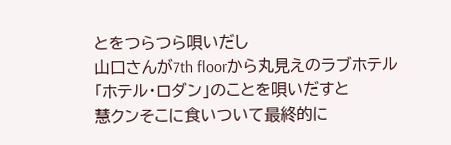とをつらつら唄いだし
山口さんが7th floorから丸見えのラブホテル
「ホテル・ロダン」のことを唄いだすと
慧クンそこに食いついて最終的に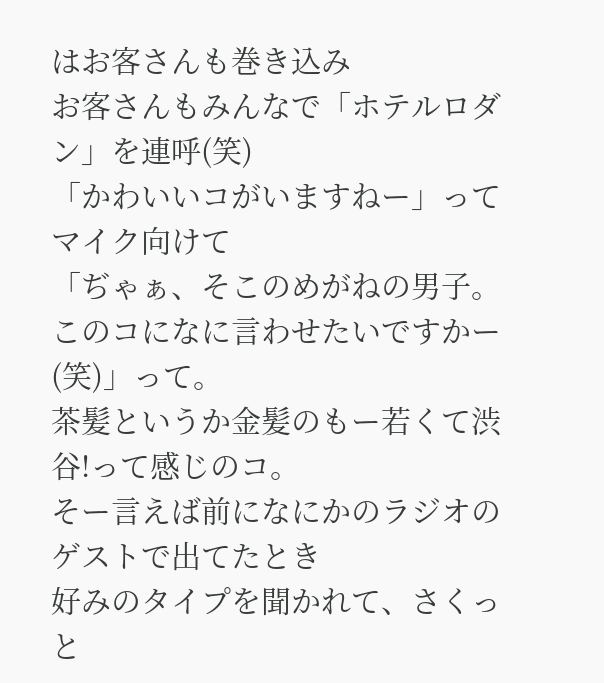はお客さんも巻き込み
お客さんもみんなで「ホテルロダン」を連呼(笑)
「かわいいコがいますねー」ってマイク向けて
「ぢゃぁ、そこのめがねの男子。このコになに言わせたいですかー(笑)」って。
茶髪というか金髪のもー若くて渋谷!って感じのコ。
そー言えば前になにかのラジオのゲストで出てたとき
好みのタイプを聞かれて、さくっと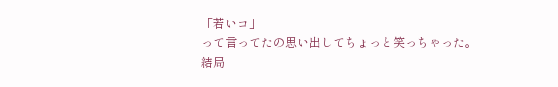「若いコ」
って言ってたの思い出してちょっと笑っちゃった。
結局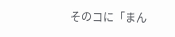そのコに「まん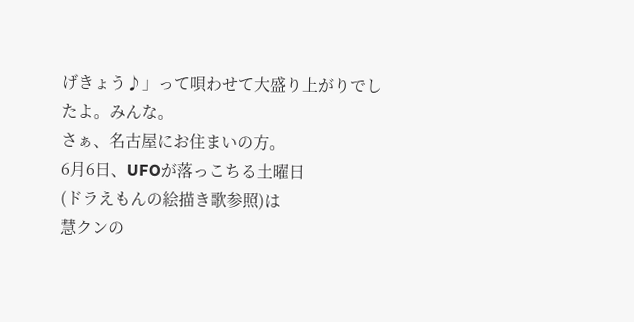げきょう♪」って唄わせて大盛り上がりでしたよ。みんな。
さぁ、名古屋にお住まいの方。
6月6日、UFOが落っこちる土曜日
(ドラえもんの絵描き歌参照)は
慧クンの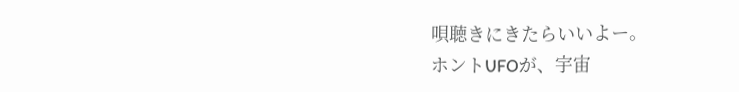唄聴きにきたらいいよー。
ホントUFOが、宇宙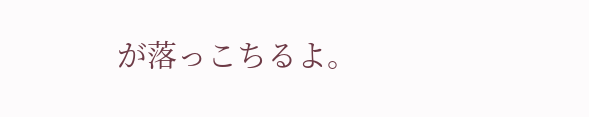が落っこちるよ。